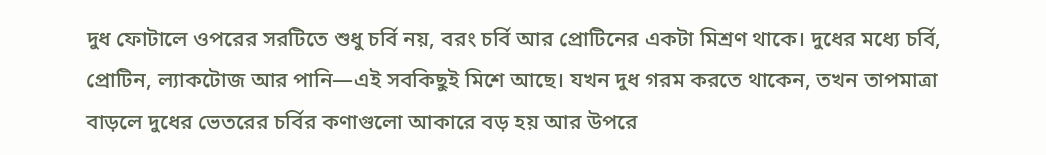দুধ ফোটালে ওপরের সরটিতে শুধু চর্বি নয়, বরং চর্বি আর প্রোটিনের একটা মিশ্রণ থাকে। দুধের মধ্যে চর্বি, প্রোটিন, ল্যাকটোজ আর পানি—এই সবকিছুই মিশে আছে। যখন দুধ গরম করতে থাকেন, তখন তাপমাত্রা বাড়লে দুধের ভেতরের চর্বির কণাগুলো আকারে বড় হয় আর উপরে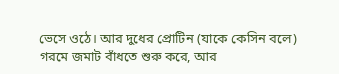ভেসে ওঠে। আর দুধের প্রোটিন (যাকে কেসিন বলে) গরমে জমাট বাঁধতে শুরু করে, আর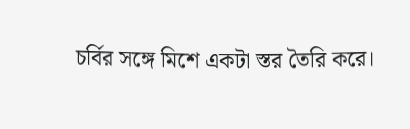চর্বির সঙ্গে মিশে একটা স্তর তৈরি করে।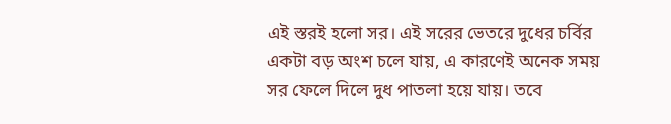এই স্তরই হলো সর। এই সরের ভেতরে দুধের চর্বির একটা বড় অংশ চলে যায়, এ কারণেই অনেক সময় সর ফেলে দিলে দুধ পাতলা হয়ে যায়। তবে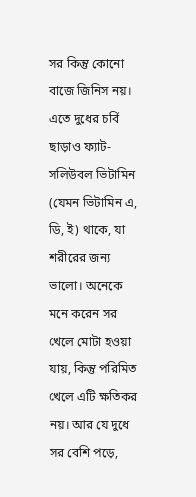সর কিন্তু কোনো বাজে জিনিস নয়। এতে দুধের চর্বি ছাড়াও ফ্যাট-সলিউবল ভিটামিন (যেমন ভিটামিন এ, ডি, ই) থাকে, যা শরীরের জন্য ভালো। অনেকে মনে করেন সর খেলে মোটা হওয়া যায়, কিন্তু পরিমিত খেলে এটি ক্ষতিকর নয়। আর যে দুধে সর বেশি পড়ে,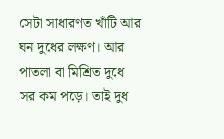সেটা সাধারণত খাঁটি আর ঘন দুধের লক্ষণ। আর পাতলা বা মিশ্রিত দুধে সর কম পড়ে। তাই দুধ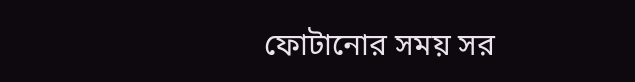ফোটানোর সময় সর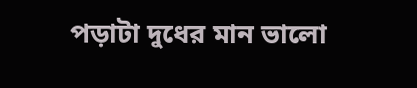পড়াটা দুধের মান ভালো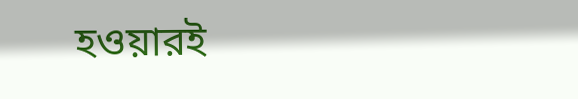হওয়ারই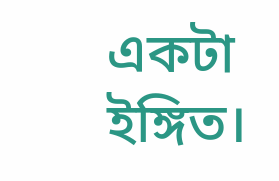একটা ইঙ্গিত।